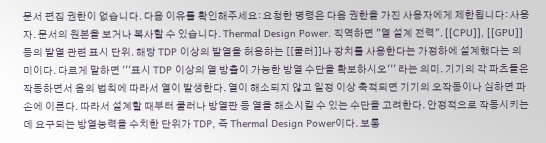문서 편집 권한이 없습니다. 다음 이유를 확인해주세요: 요청한 명령은 다음 권한을 가진 사용자에게 제한됩니다: 사용자. 문서의 원본을 보거나 복사할 수 있습니다. Thermal Design Power. 직역하면 "열 설계 전력". [[CPU]], [[GPU]] 등의 발열 관련 표시 단위. 해당 TDP 이상의 발열을 허용하는 [[쿨러]]나 장치를 사용한다는 가정하에 설계했다는 의미이다. 다르게 말하면 '''표시 TDP 이상의 열 방출이 가능한 방열 수단을 확보하시오''' 라는 의미. 기기의 각 파츠들은 작동하면서 옴의 법칙에 따라서 열이 발생한다. 열이 해소되지 않고 일정 이상 축적되면 기기의 오작동이나 심하면 파손에 이른다. 따라서 설계할 때부터 쿨러나 방열판 등 열을 해소시킬 수 있는 수단을 고려한다. 안정적으로 작동시키는데 요구되는 방열능력을 수치한 단위가 TDP, 즉 Thermal Design Power이다. 보통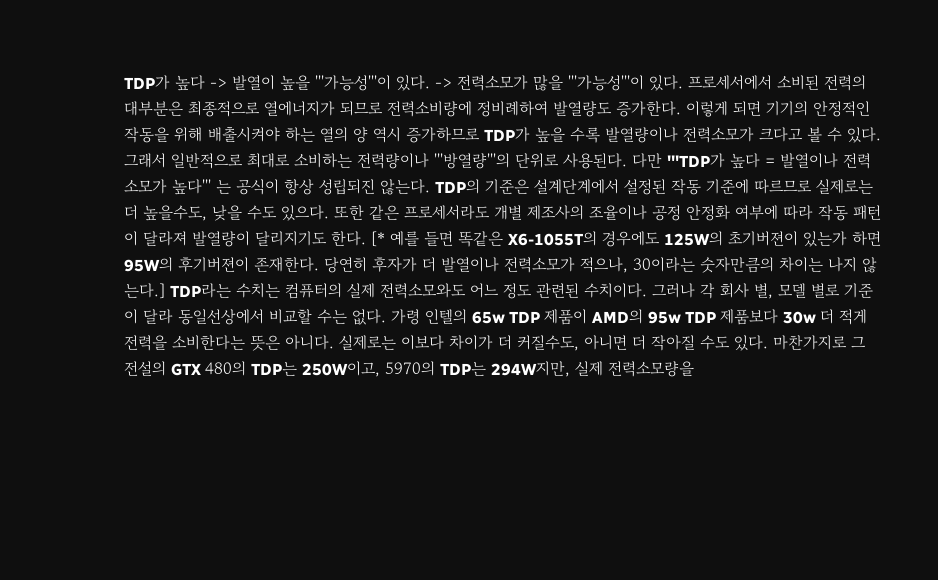TDP가 높다 -> 발열이 높을 '''가능성'''이 있다. -> 전력소모가 많을 '''가능성'''이 있다. 프로세서에서 소비된 전력의 대부분은 최종적으로 열에너지가 되므로 전력소비량에 정비례하여 발열량도 증가한다. 이렇게 되면 기기의 안정적인 작동을 위해 배출시켜야 하는 열의 양 역시 증가하므로 TDP가 높을 수록 발열량이나 전력소모가 크다고 볼 수 있다. 그래서 일반적으로 최대로 소비하는 전력량이나 '''방열량'''의 단위로 사용된다. 다만 '''TDP가 높다 = 발열이나 전력 소모가 높다''' 는 공식이 항상 성립되진 않는다. TDP의 기준은 설계단계에서 설정된 작동 기준에 따르므로 실제로는 더 높을수도, 낮을 수도 있으다. 또한 같은 프로세서라도 개별 제조사의 조율이나 공정 안정화 여부에 따라 작동 패턴이 달라져 발열량이 달리지기도 한다. [* 예를 들면 똑같은 X6-1055T의 경우에도 125W의 초기버젼이 있는가 하면 95W의 후기버젼이 존재한다. 당연히 후자가 더 발열이나 전력소모가 적으나, 30이라는 숫자만큼의 차이는 나지 않는다.] TDP라는 수치는 컴퓨터의 실제 전력소모와도 어느 정도 관련된 수치이다. 그러나 각 회사 별, 모델 별로 기준이 달라 동일선상에서 비교할 수는 없다. 가령 인텔의 65w TDP 제품이 AMD의 95w TDP 제품보다 30w 더 적게 전력을 소비한다는 뜻은 아니다. 실제로는 이보다 차이가 더 커질수도, 아니면 더 작아질 수도 있다. 마찬가지로 그 전설의 GTX 480의 TDP는 250W이고, 5970의 TDP는 294W지만, 실제 전력소모량을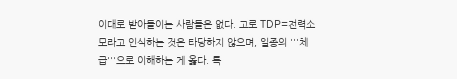이대로 받아들이는 사람들은 없다. 고로 TDP=전력소모라고 인식하는 것은 타당하지 않으며, 일종의 '''체급'''으로 이해하는 게 옳다. 특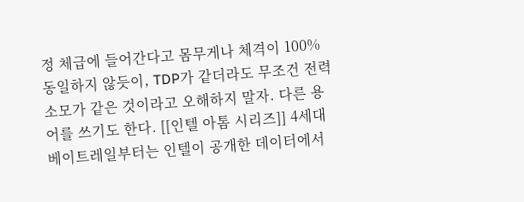정 체급에 들어간다고 몸무게나 체격이 100% 동일하지 않듯이, TDP가 같더라도 무조건 전력소모가 같은 것이라고 오해하지 말자. 다른 용어를 쓰기도 한다. [[인텔 아톰 시리즈]] 4세대 베이트레일부터는 인텔이 공개한 데이터에서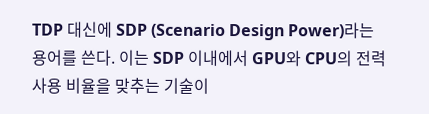TDP 대신에 SDP (Scenario Design Power)라는 용어를 쓴다. 이는 SDP 이내에서 GPU와 CPU의 전력사용 비율을 맞추는 기술이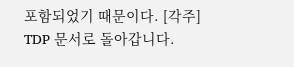포함되었기 때문이다. [각주] TDP 문서로 돌아갑니다.